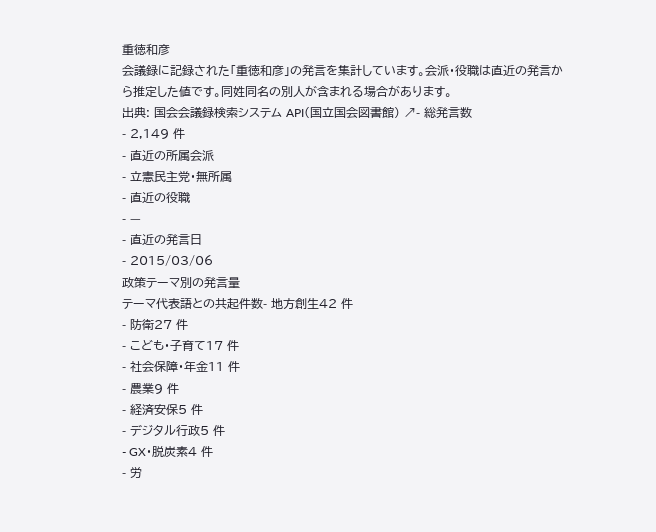重徳和彦
会議録に記録された「重徳和彦」の発言を集計しています。会派・役職は直近の発言から推定した値です。同姓同名の別人が含まれる場合があります。
出典: 国会会議録検索システム API(国立国会図書館) ↗- 総発言数
- 2,149 件
- 直近の所属会派
- 立憲民主党・無所属
- 直近の役職
- —
- 直近の発言日
- 2015/03/06
政策テーマ別の発言量
テーマ代表語との共起件数- 地方創生42 件
- 防衛27 件
- こども・子育て17 件
- 社会保障・年金11 件
- 農業9 件
- 経済安保5 件
- デジタル行政5 件
- GX・脱炭素4 件
- 労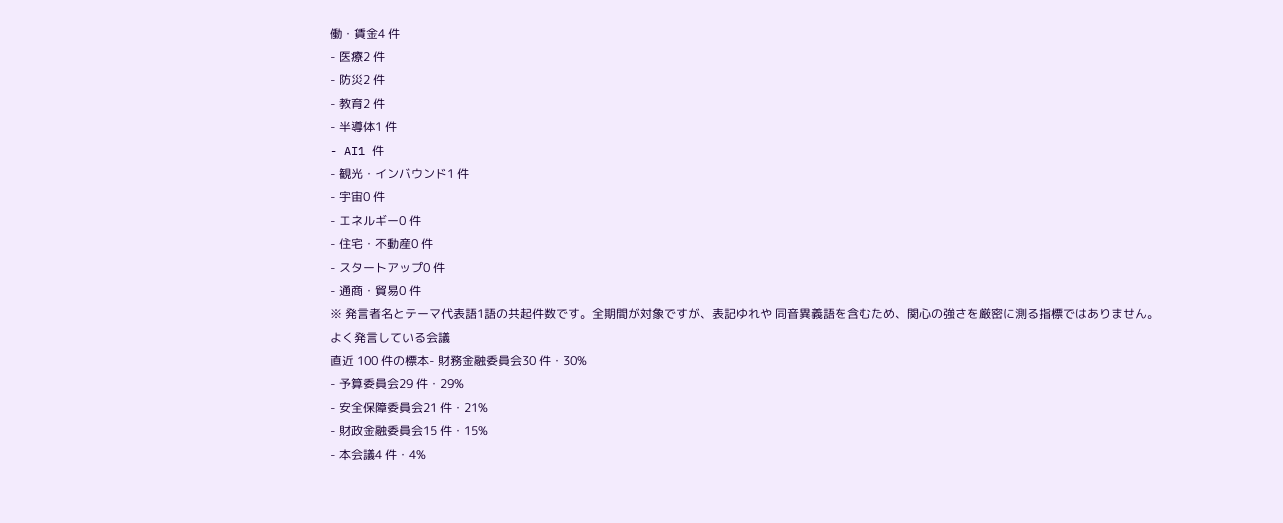働・賃金4 件
- 医療2 件
- 防災2 件
- 教育2 件
- 半導体1 件
- AI1 件
- 観光・インバウンド1 件
- 宇宙0 件
- エネルギー0 件
- 住宅・不動産0 件
- スタートアップ0 件
- 通商・貿易0 件
※ 発言者名とテーマ代表語1語の共起件数です。全期間が対象ですが、表記ゆれや 同音異義語を含むため、関心の強さを厳密に測る指標ではありません。
よく発言している会議
直近 100 件の標本- 財務金融委員会30 件・30%
- 予算委員会29 件・29%
- 安全保障委員会21 件・21%
- 財政金融委員会15 件・15%
- 本会議4 件・4%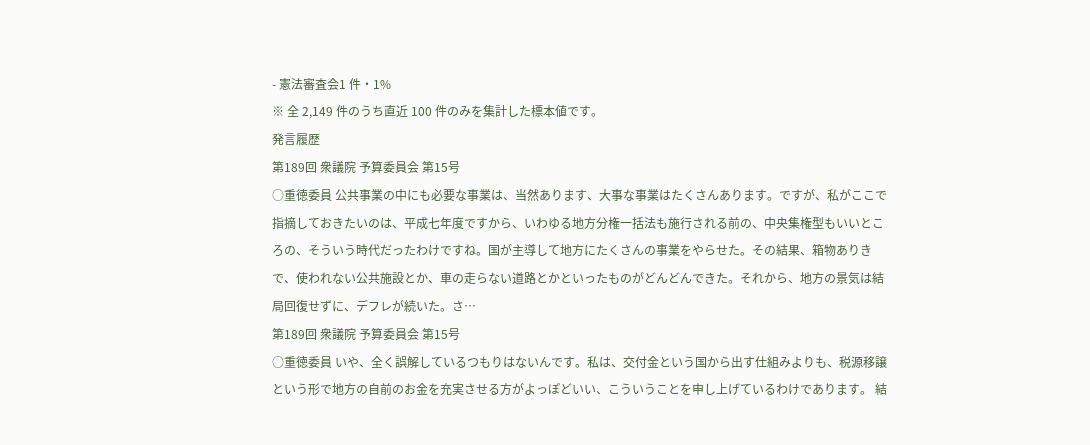- 憲法審査会1 件・1%
※ 全 2,149 件のうち直近 100 件のみを集計した標本値です。
発言履歴
第189回 衆議院 予算委員会 第15号
○重徳委員 公共事業の中にも必要な事業は、当然あります、大事な事業はたくさんあります。ですが、私がここで指摘しておきたいのは、平成七年度ですから、いわゆる地方分権一括法も施行される前の、中央集権型もいいところの、そういう時代だったわけですね。国が主導して地方にたくさんの事業をやらせた。その結果、箱物ありきで、使われない公共施設とか、車の走らない道路とかといったものがどんどんできた。それから、地方の景気は結局回復せずに、デフレが続いた。さ…
第189回 衆議院 予算委員会 第15号
○重徳委員 いや、全く誤解しているつもりはないんです。私は、交付金という国から出す仕組みよりも、税源移譲という形で地方の自前のお金を充実させる方がよっぽどいい、こういうことを申し上げているわけであります。 結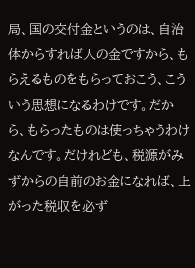局、国の交付金というのは、自治体からすれば人の金ですから、もらえるものをもらっておこう、こういう思想になるわけです。だから、もらったものは使っちゃうわけなんです。だけれども、税源がみずからの自前のお金になれば、上がった税収を必ず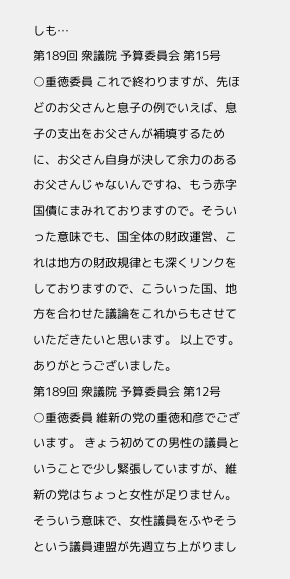しも…
第189回 衆議院 予算委員会 第15号
○重徳委員 これで終わりますが、先ほどのお父さんと息子の例でいえば、息子の支出をお父さんが補填するために、お父さん自身が決して余力のあるお父さんじゃないんですね、もう赤字国債にまみれておりますので。そういった意味でも、国全体の財政運営、これは地方の財政規律とも深くリンクをしておりますので、こういった国、地方を合わせた議論をこれからもさせていただきたいと思います。 以上です。ありがとうございました。
第189回 衆議院 予算委員会 第12号
○重徳委員 維新の党の重徳和彦でございます。 きょう初めての男性の議員ということで少し緊張していますが、維新の党はちょっと女性が足りません。そういう意味で、女性議員をふやそうという議員連盟が先週立ち上がりまし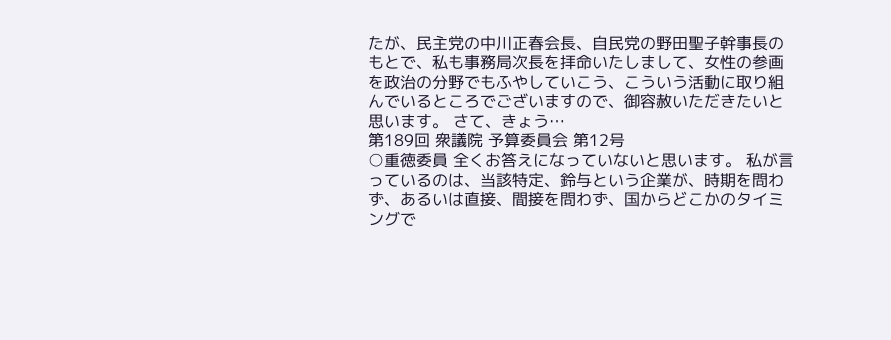たが、民主党の中川正春会長、自民党の野田聖子幹事長のもとで、私も事務局次長を拝命いたしまして、女性の参画を政治の分野でもふやしていこう、こういう活動に取り組んでいるところでございますので、御容赦いただきたいと思います。 さて、きょう…
第189回 衆議院 予算委員会 第12号
○重徳委員 全くお答えになっていないと思います。 私が言っているのは、当該特定、鈴与という企業が、時期を問わず、あるいは直接、間接を問わず、国からどこかのタイミングで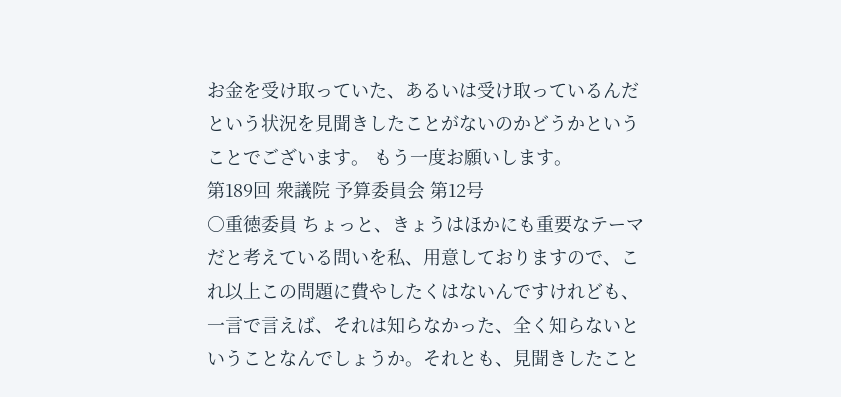お金を受け取っていた、あるいは受け取っているんだという状況を見聞きしたことがないのかどうかということでございます。 もう一度お願いします。
第189回 衆議院 予算委員会 第12号
○重徳委員 ちょっと、きょうはほかにも重要なテーマだと考えている問いを私、用意しておりますので、これ以上この問題に費やしたくはないんですけれども、一言で言えば、それは知らなかった、全く知らないということなんでしょうか。それとも、見聞きしたこと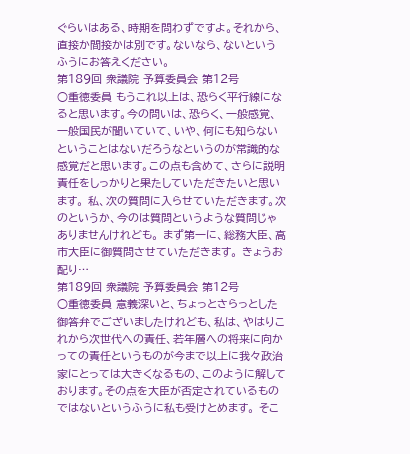ぐらいはある、時期を問わずですよ。それから、直接か間接かは別です。ないなら、ないというふうにお答えください。
第189回 衆議院 予算委員会 第12号
○重徳委員 もうこれ以上は、恐らく平行線になると思います。今の問いは、恐らく、一般感覚、一般国民が聞いていて、いや、何にも知らないということはないだろうなというのが常識的な感覚だと思います。この点も含めて、さらに説明責任をしっかりと果たしていただきたいと思います。 私、次の質問に入らせていただきます。次のというか、今のは質問というような質問じゃありませんけれども。 まず第一に、総務大臣、高市大臣に御質問させていただきます。 きょうお配り…
第189回 衆議院 予算委員会 第12号
○重徳委員 意義深いと、ちょっとさらっとした御答弁でございましたけれども、私は、やはりこれから次世代への責任、若年層への将来に向かっての責任というものが今まで以上に我々政治家にとっては大きくなるもの、このように解しております。その点を大臣が否定されているものではないというふうに私も受けとめます。 そこ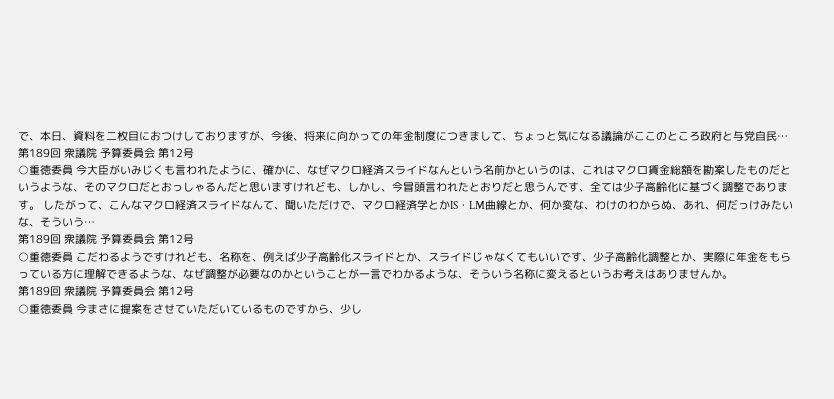で、本日、資料を二枚目におつけしておりますが、今後、将来に向かっての年金制度につきまして、ちょっと気になる議論がここのところ政府と与党自民…
第189回 衆議院 予算委員会 第12号
○重徳委員 今大臣がいみじくも言われたように、確かに、なぜマクロ経済スライドなんという名前かというのは、これはマクロ賃金総額を勘案したものだというような、そのマクロだとおっしゃるんだと思いますけれども、しかし、今冒頭言われたとおりだと思うんです、全ては少子高齢化に基づく調整であります。 したがって、こんなマクロ経済スライドなんて、聞いただけで、マクロ経済学とかIS・LM曲線とか、何か変な、わけのわからぬ、あれ、何だっけみたいな、そういう…
第189回 衆議院 予算委員会 第12号
○重徳委員 こだわるようですけれども、名称を、例えば少子高齢化スライドとか、スライドじゃなくてもいいです、少子高齢化調整とか、実際に年金をもらっている方に理解できるような、なぜ調整が必要なのかということが一言でわかるような、そういう名称に変えるというお考えはありませんか。
第189回 衆議院 予算委員会 第12号
○重徳委員 今まさに提案をさせていただいているものですから、少し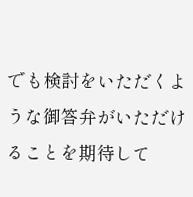でも検討をいただくような御答弁がいただけることを期待して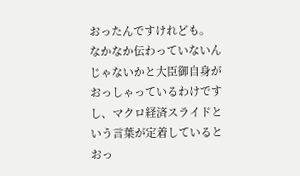おったんですけれども。 なかなか伝わっていないんじゃないかと大臣御自身がおっしゃっているわけですし、マクロ経済スライドという言葉が定着しているとおっ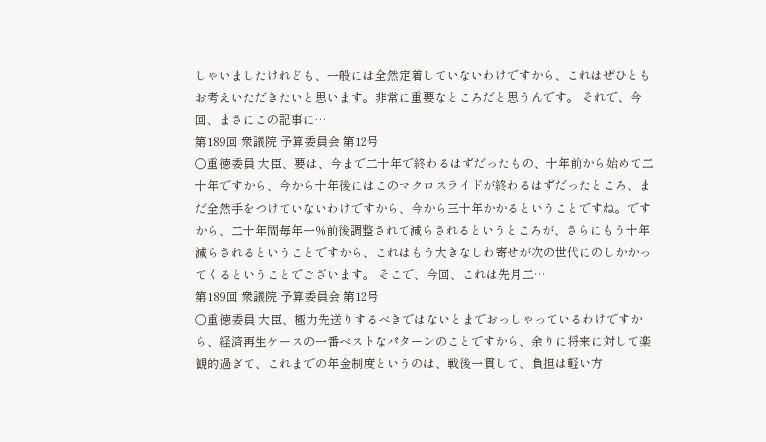しゃいましたけれども、一般には全然定着していないわけですから、これはぜひともお考えいただきたいと思います。非常に重要なところだと思うんです。 それで、今回、まさにこの記事に…
第189回 衆議院 予算委員会 第12号
○重徳委員 大臣、要は、今まで二十年で終わるはずだったもの、十年前から始めて二十年ですから、今から十年後にはこのマクロスライドが終わるはずだったところ、まだ全然手をつけていないわけですから、今から三十年かかるということですね。ですから、二十年間毎年一%前後調整されて減らされるというところが、さらにもう十年減らされるということですから、これはもう大きなしわ寄せが次の世代にのしかかってくるということでございます。 そこで、今回、これは先月二…
第189回 衆議院 予算委員会 第12号
○重徳委員 大臣、極力先送りするべきではないとまでおっしゃっているわけですから、経済再生ケースの一番ベストなパターンのことですから、余りに将来に対して楽観的過ぎて、これまでの年金制度というのは、戦後一貫して、負担は軽い方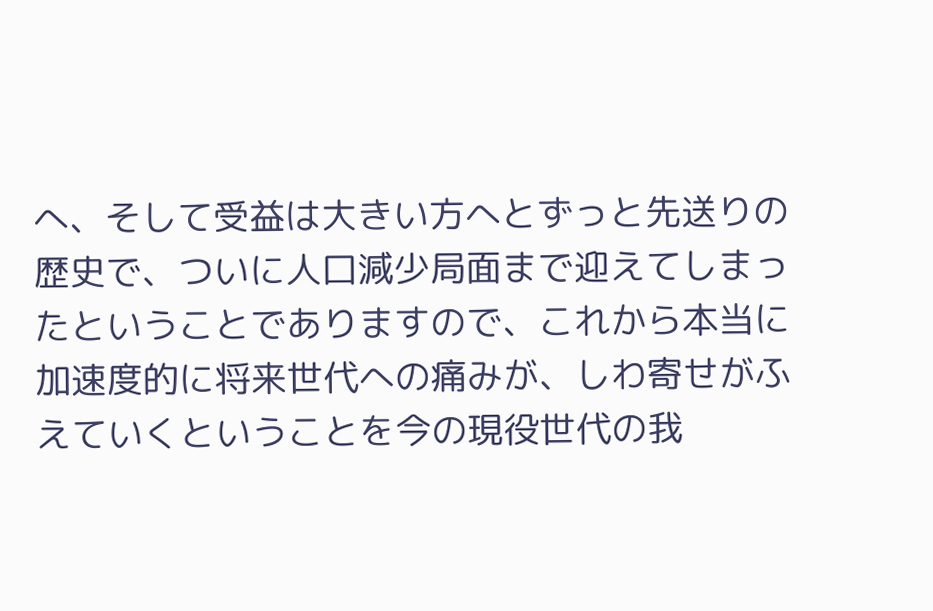へ、そして受益は大きい方へとずっと先送りの歴史で、ついに人口減少局面まで迎えてしまったということでありますので、これから本当に加速度的に将来世代への痛みが、しわ寄せがふえていくということを今の現役世代の我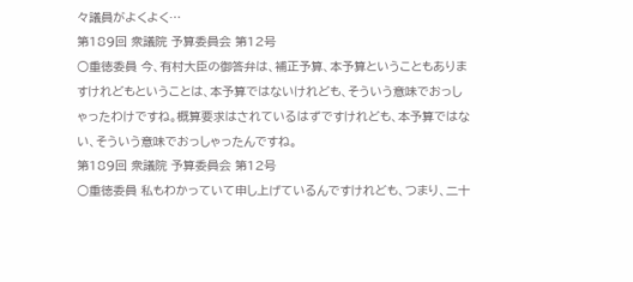々議員がよくよく…
第189回 衆議院 予算委員会 第12号
○重徳委員 今、有村大臣の御答弁は、補正予算、本予算ということもありますけれどもということは、本予算ではないけれども、そういう意味でおっしゃったわけですね。概算要求はされているはずですけれども、本予算ではない、そういう意味でおっしゃったんですね。
第189回 衆議院 予算委員会 第12号
○重徳委員 私もわかっていて申し上げているんですけれども、つまり、二十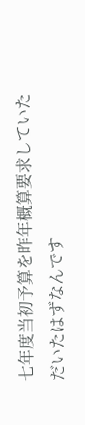七年度当初予算を昨年概算要求していただいたはずなんです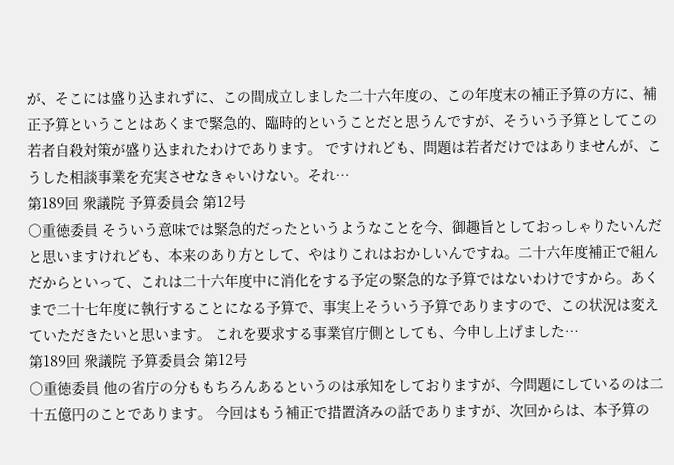が、そこには盛り込まれずに、この間成立しました二十六年度の、この年度末の補正予算の方に、補正予算ということはあくまで緊急的、臨時的ということだと思うんですが、そういう予算としてこの若者自殺対策が盛り込まれたわけであります。 ですけれども、問題は若者だけではありませんが、こうした相談事業を充実させなきゃいけない。それ…
第189回 衆議院 予算委員会 第12号
○重徳委員 そういう意味では緊急的だったというようなことを今、御趣旨としておっしゃりたいんだと思いますけれども、本来のあり方として、やはりこれはおかしいんですね。二十六年度補正で組んだからといって、これは二十六年度中に消化をする予定の緊急的な予算ではないわけですから。あくまで二十七年度に執行することになる予算で、事実上そういう予算でありますので、この状況は変えていただきたいと思います。 これを要求する事業官庁側としても、今申し上げました…
第189回 衆議院 予算委員会 第12号
○重徳委員 他の省庁の分ももちろんあるというのは承知をしておりますが、今問題にしているのは二十五億円のことであります。 今回はもう補正で措置済みの話でありますが、次回からは、本予算の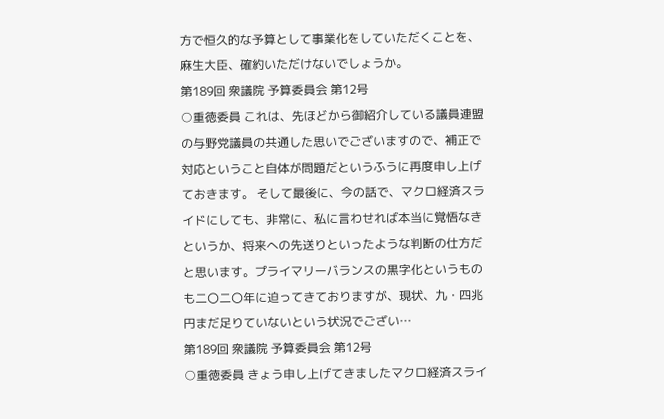方で恒久的な予算として事業化をしていただくことを、麻生大臣、確約いただけないでしょうか。
第189回 衆議院 予算委員会 第12号
○重徳委員 これは、先ほどから御紹介している議員連盟の与野党議員の共通した思いでございますので、補正で対応ということ自体が問題だというふうに再度申し上げておきます。 そして最後に、今の話で、マクロ経済スライドにしても、非常に、私に言わせれば本当に覚悟なきというか、将来への先送りといったような判断の仕方だと思います。プライマリーバランスの黒字化というものも二〇二〇年に迫ってきておりますが、現状、九・四兆円まだ足りていないという状況でござい…
第189回 衆議院 予算委員会 第12号
○重徳委員 きょう申し上げてきましたマクロ経済スライ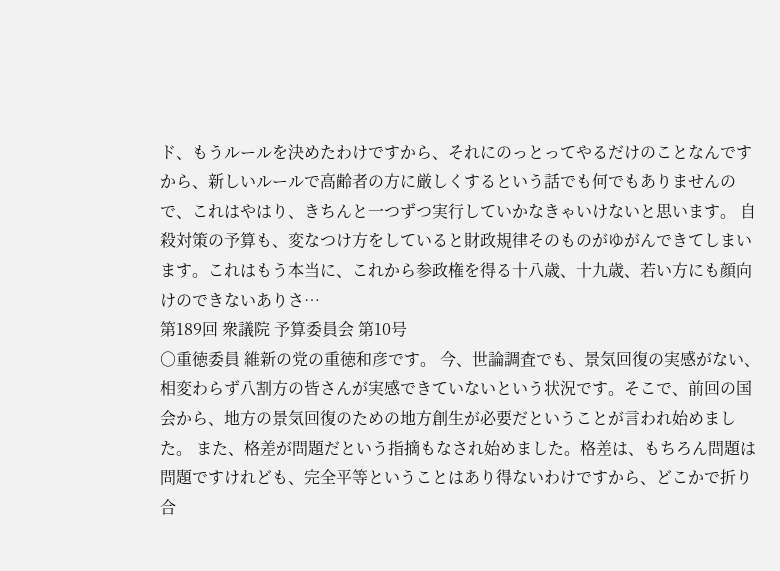ド、もうルールを決めたわけですから、それにのっとってやるだけのことなんですから、新しいルールで高齢者の方に厳しくするという話でも何でもありませんので、これはやはり、きちんと一つずつ実行していかなきゃいけないと思います。 自殺対策の予算も、変なつけ方をしていると財政規律そのものがゆがんできてしまいます。これはもう本当に、これから参政権を得る十八歳、十九歳、若い方にも顔向けのできないありさ…
第189回 衆議院 予算委員会 第10号
○重徳委員 維新の党の重徳和彦です。 今、世論調査でも、景気回復の実感がない、相変わらず八割方の皆さんが実感できていないという状況です。そこで、前回の国会から、地方の景気回復のための地方創生が必要だということが言われ始めました。 また、格差が問題だという指摘もなされ始めました。格差は、もちろん問題は問題ですけれども、完全平等ということはあり得ないわけですから、どこかで折り合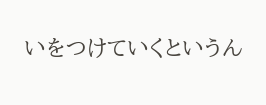いをつけていくというん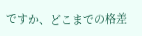ですか、どこまでの格差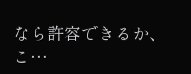なら許容できるか、こ…